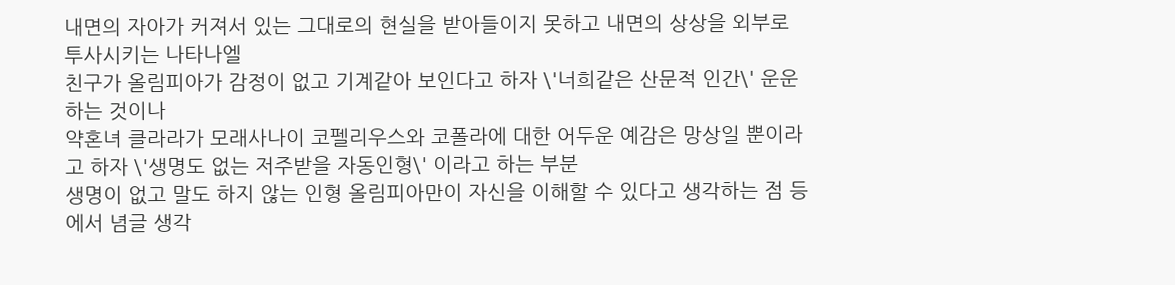내면의 자아가 커져서 있는 그대로의 현실을 받아들이지 못하고 내면의 상상을 외부로 투사시키는 나타나엘
친구가 올림피아가 감정이 없고 기계같아 보인다고 하자 \'너희같은 산문적 인간\' 운운하는 것이나
약혼녀 클라라가 모래사나이 코펠리우스와 코폴라에 대한 어두운 예감은 망상일 뿐이라고 하자 \'생명도 없는 저주받을 자동인형\' 이라고 하는 부분
생명이 없고 말도 하지 않는 인형 올림피아만이 자신을 이해할 수 있다고 생각하는 점 등에서 념글 생각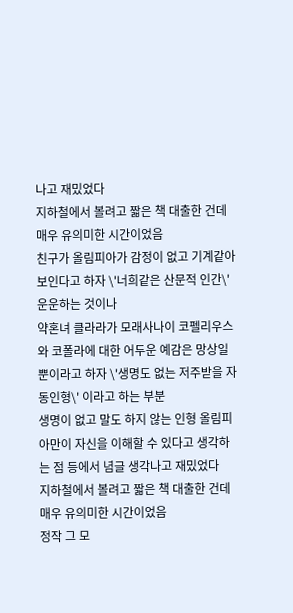나고 재밌었다
지하철에서 볼려고 짧은 책 대출한 건데 매우 유의미한 시간이었음
친구가 올림피아가 감정이 없고 기계같아 보인다고 하자 \'너희같은 산문적 인간\' 운운하는 것이나
약혼녀 클라라가 모래사나이 코펠리우스와 코폴라에 대한 어두운 예감은 망상일 뿐이라고 하자 \'생명도 없는 저주받을 자동인형\' 이라고 하는 부분
생명이 없고 말도 하지 않는 인형 올림피아만이 자신을 이해할 수 있다고 생각하는 점 등에서 념글 생각나고 재밌었다
지하철에서 볼려고 짧은 책 대출한 건데 매우 유의미한 시간이었음
정작 그 모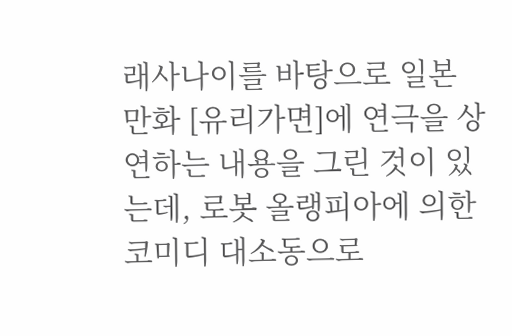래사나이를 바탕으로 일본 만화 [유리가면]에 연극을 상연하는 내용을 그린 것이 있는데, 로봇 올랭피아에 의한 코미디 대소동으로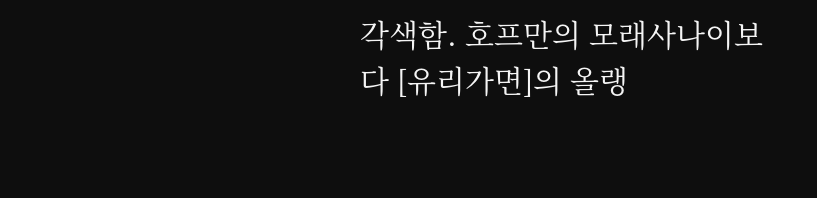각색함. 호프만의 모래사나이보다 [유리가면]의 올랭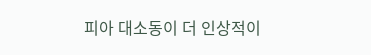피아 대소동이 더 인상적이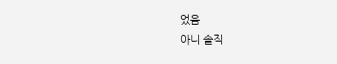었음
아니 솔직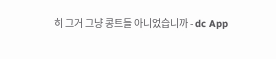히 그거 그냥 콩트들 아니었습니까 - dc App